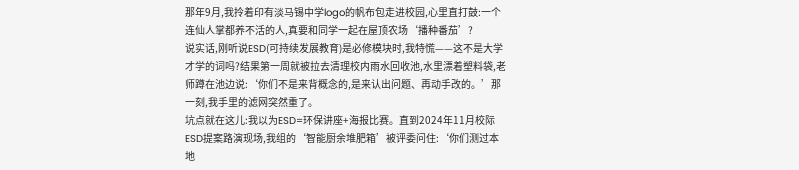那年9月,我拎着印有淡马锡中学logo的帆布包走进校园,心里直打鼓:一个连仙人掌都养不活的人,真要和同学一起在屋顶农场‘播种番茄’?
说实话,刚听说ESD(可持续发展教育)是必修模块时,我特慌——这不是大学才学的词吗?结果第一周就被拉去清理校内雨水回收池,水里漂着塑料袋,老师蹲在池边说:‘你们不是来背概念的,是来认出问题、再动手改的。’那一刻,我手里的滤网突然重了。
坑点就在这儿:我以为ESD=环保讲座+海报比赛。直到2024年11月校际ESD提案路演现场,我组的‘智能厨余堆肥箱’被评委问住:‘你们测过本地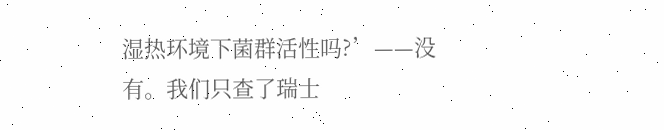湿热环境下菌群活性吗?’——没有。我们只查了瑞士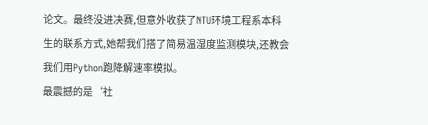论文。最终没进决赛,但意外收获了NTU环境工程系本科生的联系方式,她帮我们搭了简易温湿度监测模块,还教会我们用Python跑降解速率模拟。
最震撼的是‘社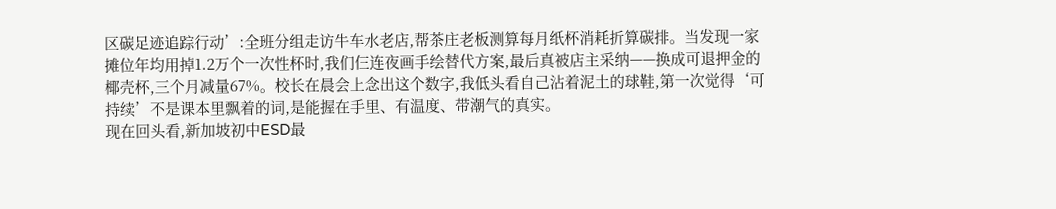区碳足迹追踪行动’:全班分组走访牛车水老店,帮茶庄老板测算每月纸杯消耗折算碳排。当发现一家摊位年均用掉1.2万个一次性杯时,我们仨连夜画手绘替代方案,最后真被店主采纳——换成可退押金的椰壳杯,三个月减量67%。校长在晨会上念出这个数字,我低头看自己沾着泥土的球鞋,第一次觉得‘可持续’不是课本里飘着的词,是能握在手里、有温度、带潮气的真实。
现在回头看,新加坡初中ESD最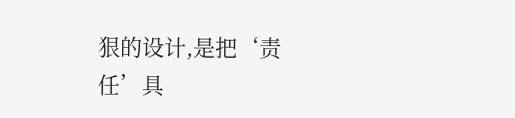狠的设计,是把‘责任’具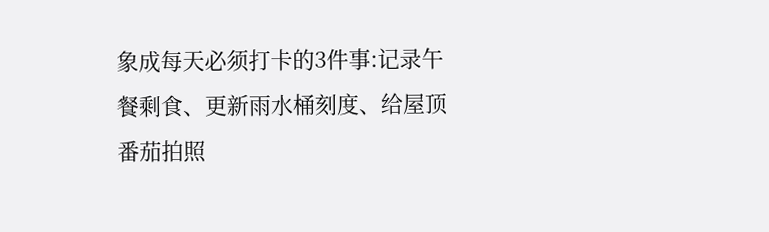象成每天必须打卡的3件事:记录午餐剩食、更新雨水桶刻度、给屋顶番茄拍照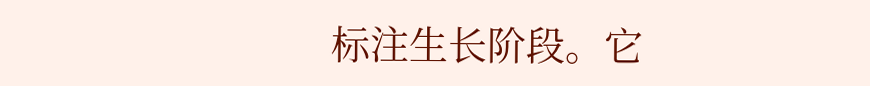标注生长阶段。它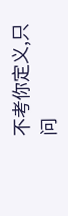不考你定义,只问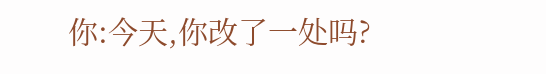你:今天,你改了一处吗?